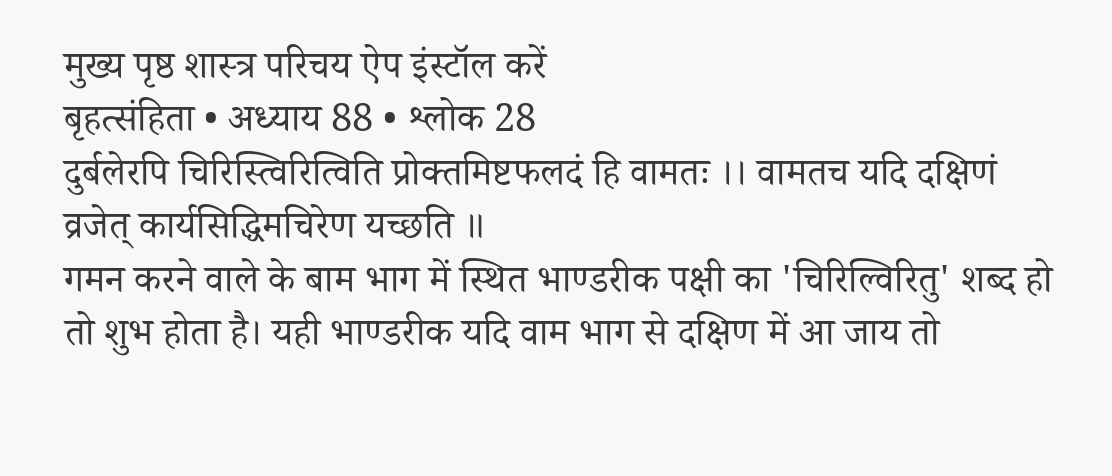मुख्य पृष्ठ शास्त्र परिचय ऐप इंस्टॉल करें
बृहत्संहिता • अध्याय 88 • श्लोक 28
दुर्बलेरपि चिरिस्त्विरित्विति प्रोक्तमिष्टफलदं हि वामतः ।। वामतच यदि दक्षिणं व्रजेत् कार्यसिद्धिमचिरेण यच्छति ॥
गमन करने वाले के बाम भाग में स्थित भाण्डरीक पक्षी का 'चिरिल्विरितु' शब्द हो तो शुभ होता है। यही भाण्डरीक यदि वाम भाग से दक्षिण में आ जाय तो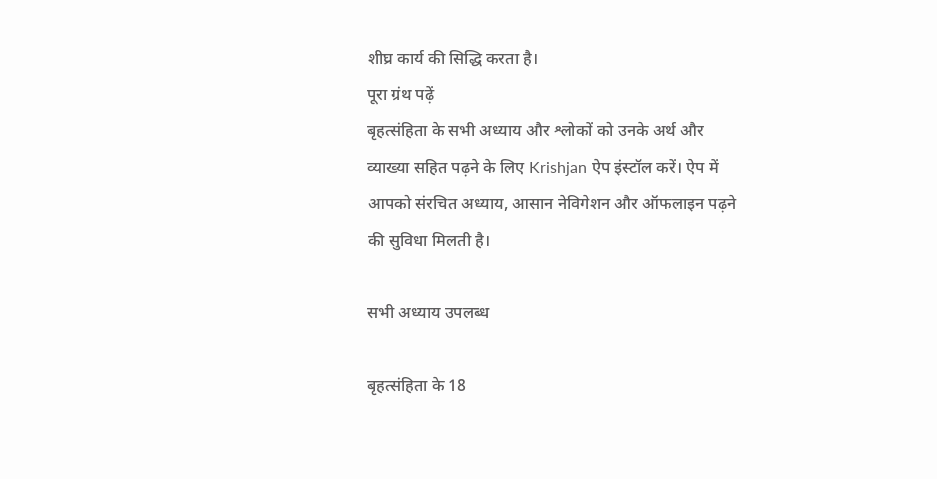शीघ्र कार्य की सिद्धि करता है।
पूरा ग्रंथ पढ़ें
बृहत्संहिता के सभी अध्याय और श्लोकों को उनके अर्थ और व्याख्या सहित पढ़ने के लिए Krishjan ऐप इंस्टॉल करें। ऐप में आपको संरचित अध्याय, आसान नेविगेशन और ऑफलाइन पढ़ने की सुविधा मिलती है।

सभी अध्याय उपलब्ध

बृहत्संहिता के 18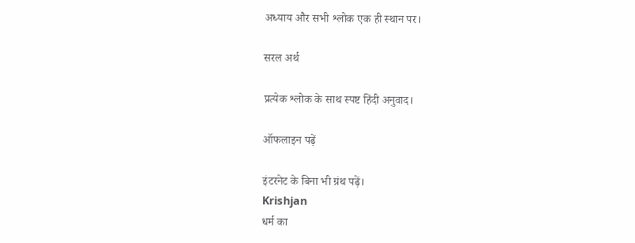अध्याय और सभी श्लोक एक ही स्थान पर।

सरल अर्थ

प्रत्येक श्लोक के साथ स्पष्ट हिंदी अनुवाद।

ऑफलाइन पढ़ें

इंटरनेट के बिना भी ग्रंथ पढ़ें।
Krishjan
धर्म का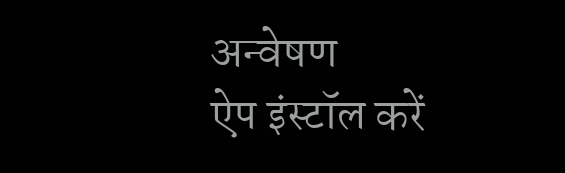अन्वेषण
ऐप इंस्टॉल करें